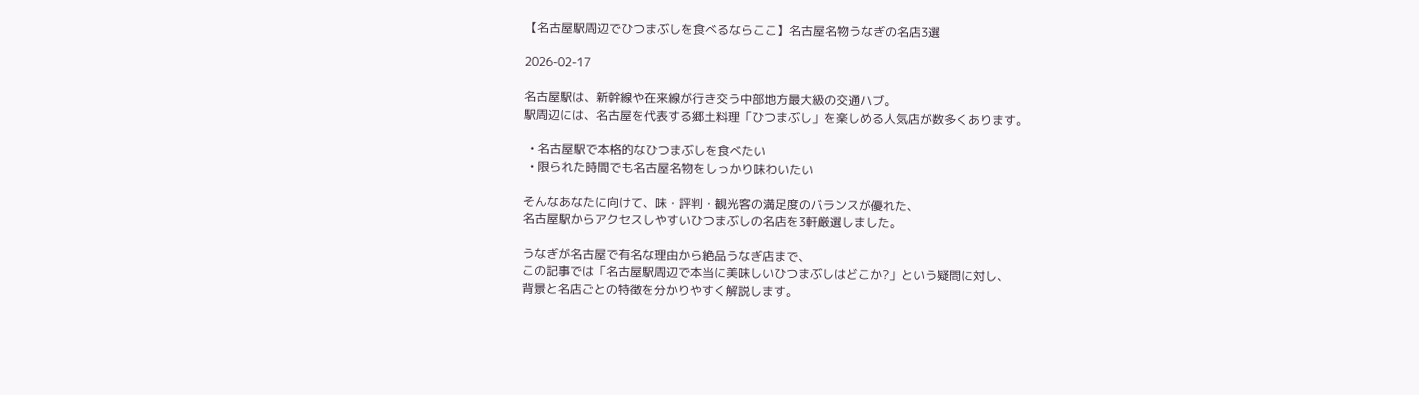【名古屋駅周辺でひつまぶしを食べるならここ】名古屋名物うなぎの名店3選

2026-02-17

名古屋駅は、新幹線や在来線が行き交う中部地方最大級の交通ハブ。
駅周辺には、名古屋を代表する郷土料理「ひつまぶし」を楽しめる人気店が数多くあります。

  • 名古屋駅で本格的なひつまぶしを食べたい
  • 限られた時間でも名古屋名物をしっかり味わいたい

そんなあなたに向けて、味・評判・観光客の満足度のバランスが優れた、
名古屋駅からアクセスしやすいひつまぶしの名店を3軒厳選しました。

うなぎが名古屋で有名な理由から絶品うなぎ店まで、
この記事では「名古屋駅周辺で本当に美味しいひつまぶしはどこか?」という疑問に対し、
背景と名店ごとの特徴を分かりやすく解説します。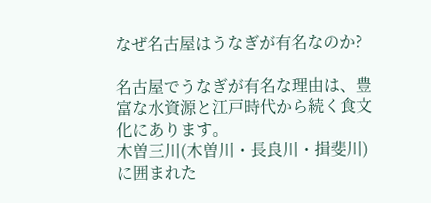なぜ名古屋はうなぎが有名なのか?

名古屋でうなぎが有名な理由は、豊富な水資源と江戸時代から続く食文化にあります。
木曽三川(木曽川・長良川・揖斐川)に囲まれた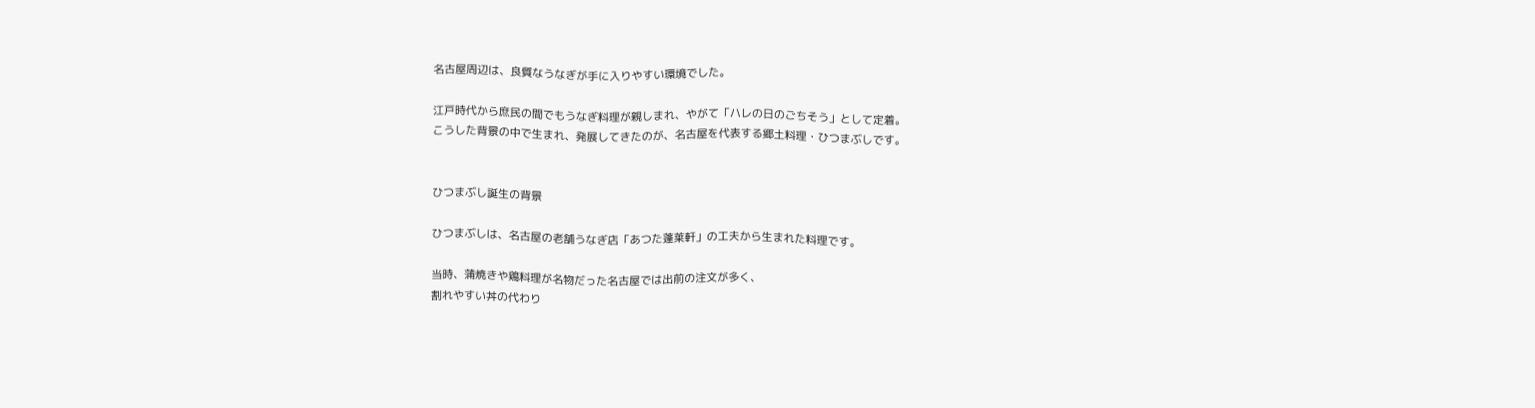名古屋周辺は、良質なうなぎが手に入りやすい環境でした。

江戸時代から庶民の間でもうなぎ料理が親しまれ、やがて「ハレの日のごちそう」として定着。
こうした背景の中で生まれ、発展してきたのが、名古屋を代表する郷土料理・ひつまぶしです。


ひつまぶし誕生の背景

ひつまぶしは、名古屋の老舗うなぎ店「あつた蓬莱軒」の工夫から生まれた料理です。

当時、蒲焼きや鶏料理が名物だった名古屋では出前の注文が多く、
割れやすい丼の代わり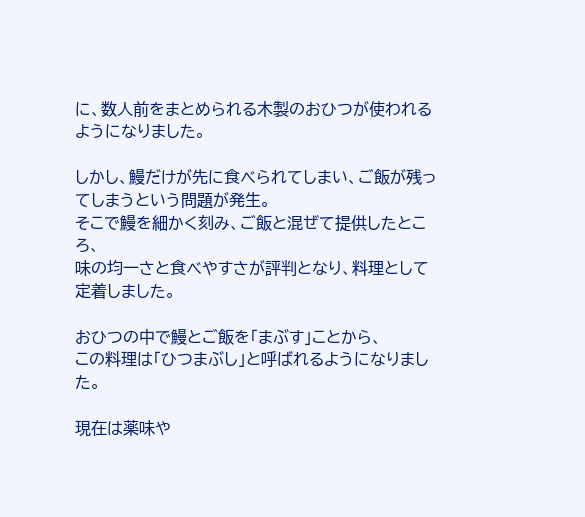に、数人前をまとめられる木製のおひつが使われるようになりました。

しかし、鰻だけが先に食べられてしまい、ご飯が残ってしまうという問題が発生。
そこで鰻を細かく刻み、ご飯と混ぜて提供したところ、
味の均一さと食べやすさが評判となり、料理として定着しました。

おひつの中で鰻とご飯を「まぶす」ことから、
この料理は「ひつまぶし」と呼ばれるようになりました。

現在は薬味や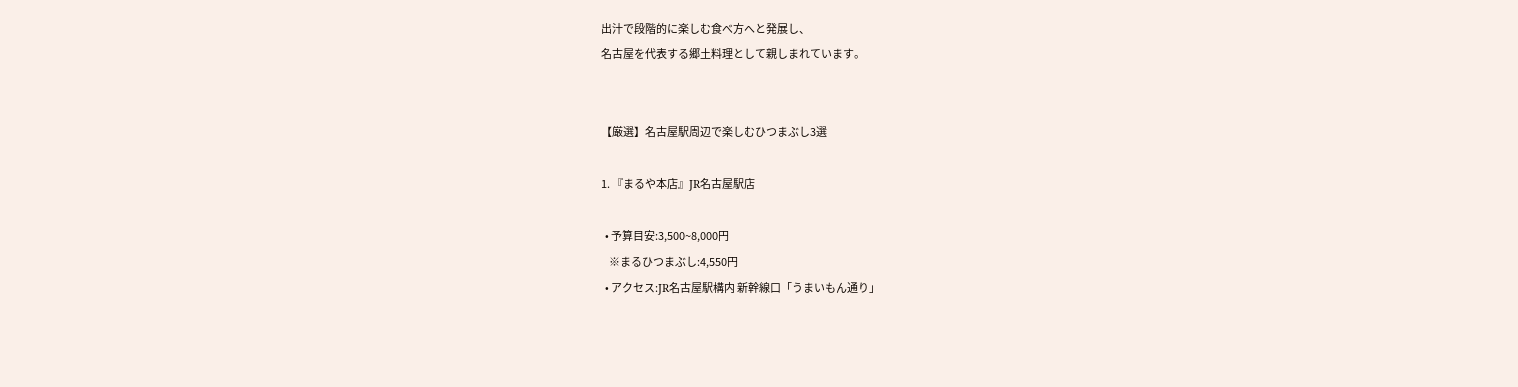出汁で段階的に楽しむ食べ方へと発展し、
名古屋を代表する郷土料理として親しまれています。


【厳選】名古屋駅周辺で楽しむひつまぶし3選

1. 『まるや本店』JR名古屋駅店

  • 予算目安:3,500~8,000円
    ※まるひつまぶし:4,550円
  • アクセス:JR名古屋駅構内 新幹線口「うまいもん通り」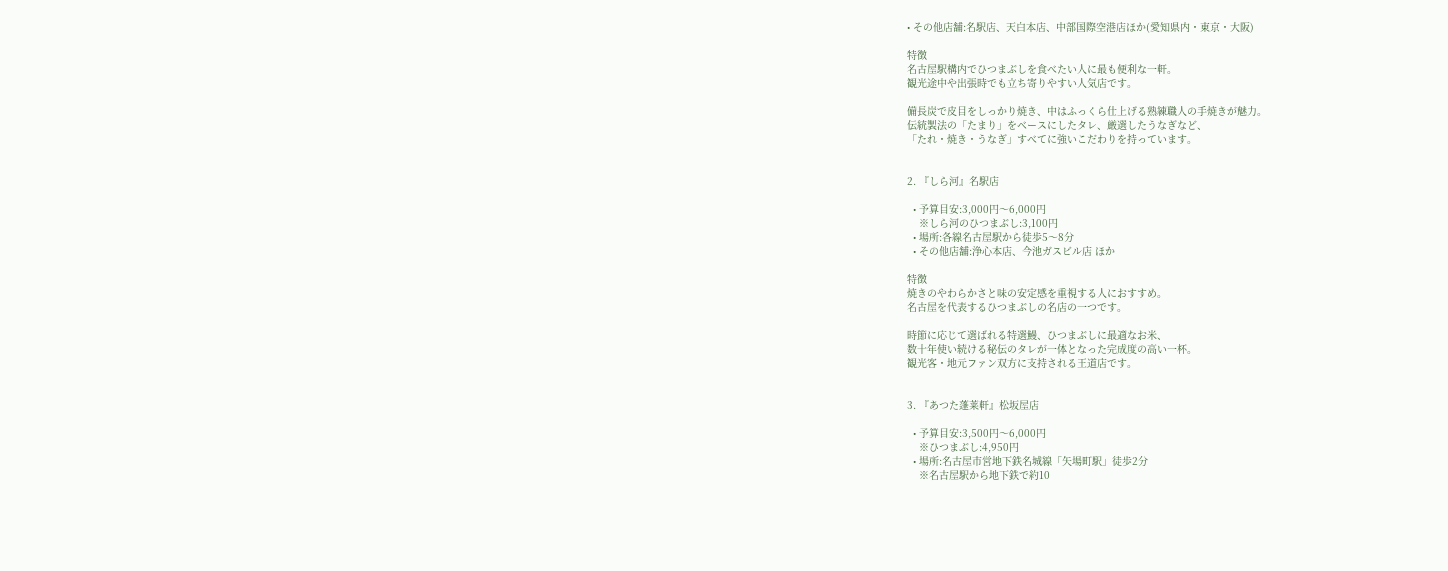• その他店舗:名駅店、天白本店、中部国際空港店ほか(愛知県内・東京・大阪)

特徴
名古屋駅構内でひつまぶしを食べたい人に最も便利な一軒。
観光途中や出張時でも立ち寄りやすい人気店です。

備長炭で皮目をしっかり焼き、中はふっくら仕上げる熟練職人の手焼きが魅力。
伝統製法の「たまり」をベースにしたタレ、厳選したうなぎなど、
「たれ・焼き・うなぎ」すべてに強いこだわりを持っています。


2. 『しら河』名駅店

  • 予算目安:3,000円〜6,000円
    ※しら河のひつまぶし:3,100円
  • 場所:各線名古屋駅から徒歩5〜8分
  • その他店舗:浄心本店、今池ガスビル店 ほか

特徴
焼きのやわらかさと味の安定感を重視する人におすすめ。
名古屋を代表するひつまぶしの名店の一つです。

時節に応じて選ばれる特選鰻、ひつまぶしに最適なお米、
数十年使い続ける秘伝のタレが一体となった完成度の高い一杯。
観光客・地元ファン双方に支持される王道店です。


3. 『あつた蓬莱軒』松坂屋店

  • 予算目安:3,500円〜6,000円
    ※ひつまぶし:4,950円
  • 場所:名古屋市営地下鉄名城線「矢場町駅」徒歩2分
    ※名古屋駅から地下鉄で約10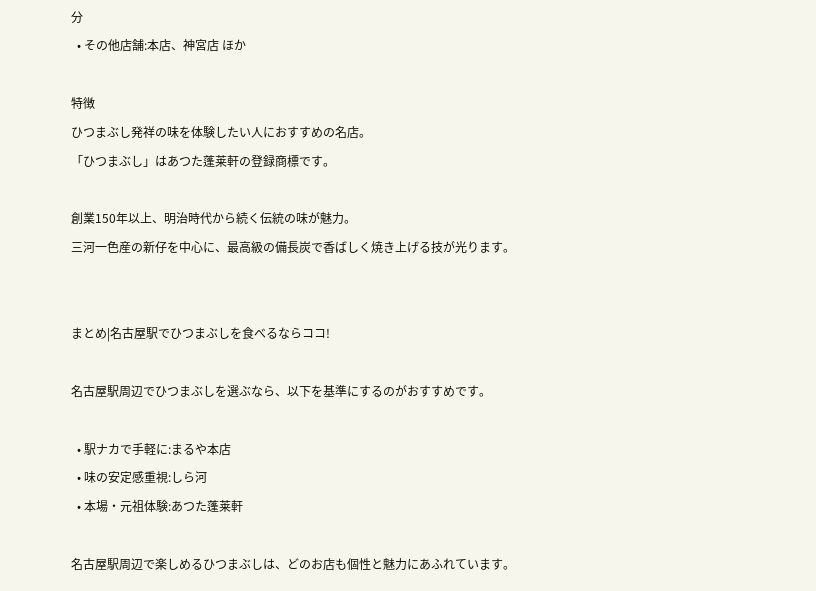分
  • その他店舗:本店、神宮店 ほか

特徴
ひつまぶし発祥の味を体験したい人におすすめの名店。
「ひつまぶし」はあつた蓬莱軒の登録商標です。

創業150年以上、明治時代から続く伝統の味が魅力。
三河一色産の新仔を中心に、最高級の備長炭で香ばしく焼き上げる技が光ります。


まとめ|名古屋駅でひつまぶしを食べるならココ!

名古屋駅周辺でひつまぶしを選ぶなら、以下を基準にするのがおすすめです。

  • 駅ナカで手軽に:まるや本店
  • 味の安定感重視:しら河
  • 本場・元祖体験:あつた蓬莱軒

名古屋駅周辺で楽しめるひつまぶしは、どのお店も個性と魅力にあふれています。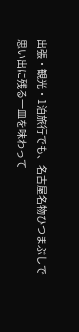出張・観光・1泊旅行でも、名古屋名物ひつまぶしで思い出に残る一皿を味わって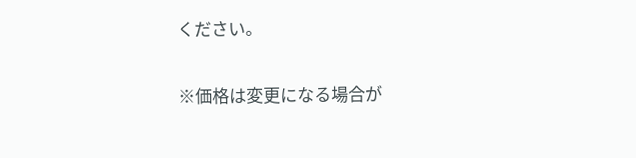ください。

※価格は変更になる場合が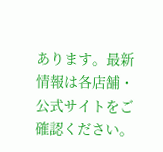あります。最新情報は各店舗・公式サイトをご確認ください。